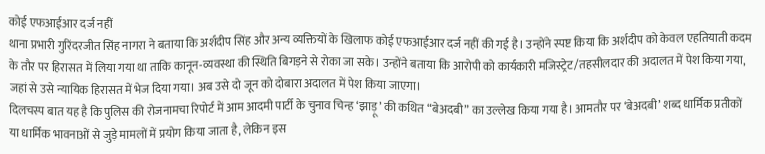कोई एफआईआर दर्ज नहीं
थाना प्रभारी गुरिंदरजीत सिंह नागरा ने बताया कि अर्शदीप सिंह और अन्य व्यक्तियों के खिलाफ कोई एफआईआर दर्ज नहीं की गई है। उन्होंने स्पष्ट किया कि अर्शदीप को केवल एहतियाती कदम के तौर पर हिरासत में लिया गया था ताकि कानून-व्यवस्था की स्थिति बिगड़ने से रोका जा सके। उन्होंने बताया कि आरोपी को कार्यकारी मजिस्ट्रेट/तहसीलदार की अदालत में पेश किया गया, जहां से उसे न्यायिक हिरासत में भेज दिया गया। अब उसे दो जून को दोबारा अदालत में पेश किया जाएगा।
दिलचस्प बात यह है कि पुलिस की रोजनामचा रिपोर्ट में आम आदमी पार्टी के चुनाव चिन्ह ‘झाड़ू’ की कथित “बेअदबी” का उल्लेख किया गया है। आमतौर पर ‘बेअदबी’ शब्द धार्मिक प्रतीकों या धार्मिक भावनाओं से जुड़े मामलों में प्रयोग किया जाता है, लेकिन इस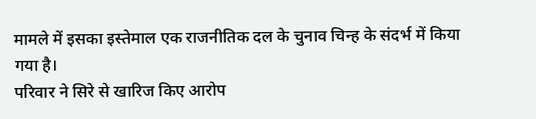मामले में इसका इस्तेमाल एक राजनीतिक दल के चुनाव चिन्ह के संदर्भ में किया गया है।
परिवार ने सिरे से खारिज किए आरोप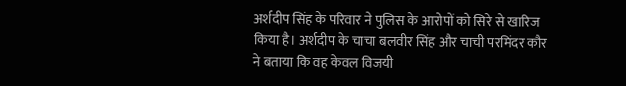अर्शदीप सिंह के परिवार ने पुलिस के आरोपों को सिरे से खारिज किया है। अर्शदीप के चाचा बलवीर सिंह और चाची परमिंदर कौर ने बताया कि वह केवल विजयी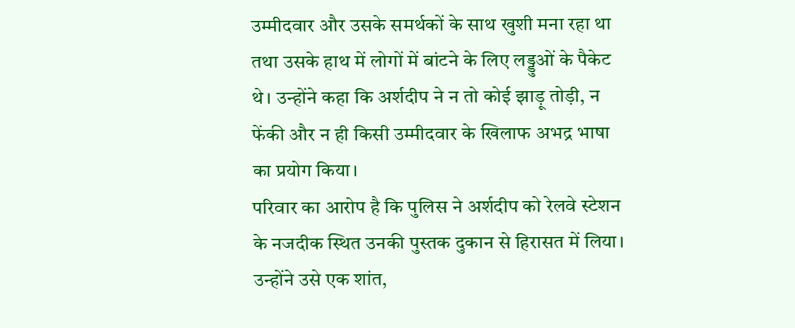उम्मीदवार और उसके समर्थकों के साथ खुशी मना रहा था तथा उसके हाथ में लोगों में बांटने के लिए लड्डुओं के पैकेट थे। उन्होंने कहा कि अर्शदीप ने न तो कोई झाड़ू तोड़ी, न फेंकी और न ही किसी उम्मीदवार के खिलाफ अभद्र भाषा का प्रयोग किया।
परिवार का आरोप है कि पुलिस ने अर्शदीप को रेलवे स्टेशन के नजदीक स्थित उनकी पुस्तक दुकान से हिरासत में लिया। उन्होंने उसे एक शांत,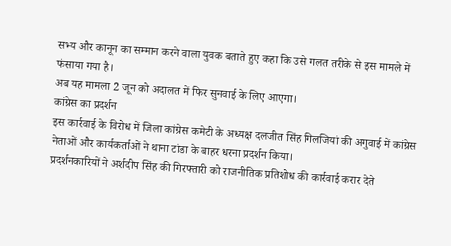सभ्य और कानून का सम्मान करने वाला युवक बताते हुए कहा कि उसे गलत तरीके से इस मामले में फंसाया गया है।
अब यह मामला 2 जून को अदालत में फिर सुनवाई के लिए आएगा।
कांग्रेस का प्रदर्शन
इस कार्रवाई के विरोध में जिला कांग्रेस कमेटी के अध्यक्ष दलजीत सिंह गिलजियां की अगुवाई में कांग्रेस नेताओं और कार्यकर्ताओं ने थाना टांडा के बाहर धरना प्रदर्शन किया।
प्रदर्शनकारियों ने अर्शदीप सिंह की गिरफ्तारी को राजनीतिक प्रतिशोध की कार्रवाई करार देते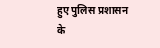हुए पुलिस प्रशासन के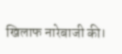खिलाफ नारेबाजी की।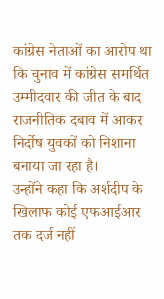कांग्रेस नेताओं का आरोप था कि चुनाव में कांग्रेस समर्थित उम्मीदवार की जीत के बाद राजनीतिक दबाव में आकर निर्दोष युवकों को निशाना बनाया जा रहा है।
उन्होंने कहा कि अर्शदीप के खिलाफ कोई एफआईआर तक दर्ज नहीं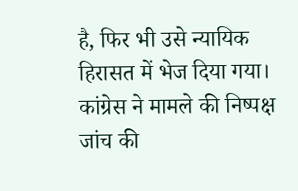है, फिर भी उसे न्यायिक हिरासत में भेज दिया गया। कांग्रेस ने मामले की निष्पक्ष जांच की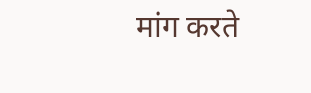मांग करते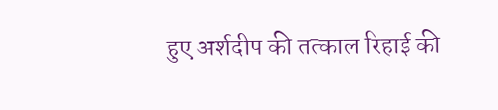हुए अर्शदीप की तत्काल रिहाई की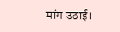मांग उठाई।